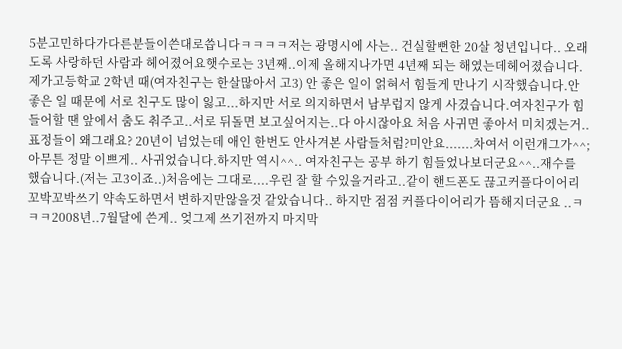5분고민하다가다른분들이쓴대로씁니다ㅋㅋㅋㅋ저는 광명시에 사는.. 건실할뻔한 20살 청년입니다.. 오래도록 사랑하던 사람과 헤어졌어요햇수로는 3년째..이제 올해지나가면 4년째 되는 해였는데헤어졌습니다. 제가고등학교 2학년 때(여자친구는 한살많아서 고3) 안 좋은 일이 얽혀서 힘들게 만나기 시작했습니다.안 좋은 일 때문에 서로 친구도 많이 잃고...하지만 서로 의지하면서 남부럽지 않게 사겼습니다.여자친구가 힘들어할 땐 앞에서 춤도 춰주고..서로 뒤돌면 보고싶어지는..다 아시잖아요 처음 사귀면 좋아서 미치겠는거..표정들이 왜그래요? 20년이 넘었는데 애인 한번도 안사겨본 사람들처럼?미안요.......차여서 이런개그가^^; 아무튼 정말 이쁘게.. 사귀었습니다.하지만 역시^^.. 여자친구는 공부 하기 힘들었나보더군요^^..재수를 했습니다.(저는 고3이죠..)처음에는 그대로....우린 잘 할 수있을거라고..같이 핸드폰도 끊고커플다이어리 꼬박꼬박쓰기 약속도하면서 변하지만않을것 같았습니다.. 하지만 점점 커플다이어리가 뜸해지더군요 ..ㅋㅋㅋ2008년..7월달에 쓴게.. 엊그제 쓰기전까지 마지막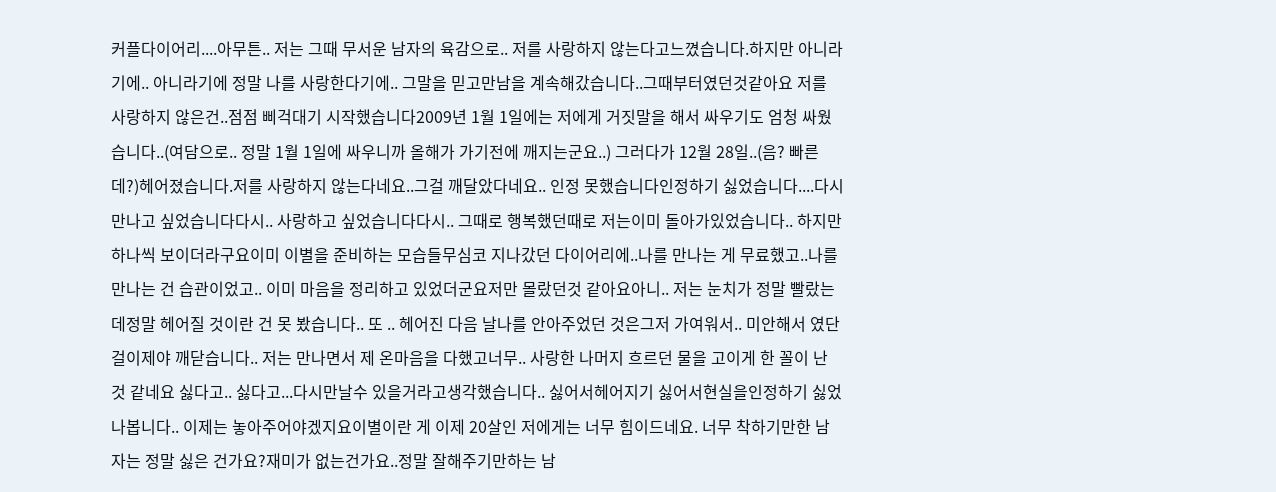커플다이어리....아무튼.. 저는 그때 무서운 남자의 육감으로.. 저를 사랑하지 않는다고느꼈습니다.하지만 아니라기에.. 아니라기에 정말 나를 사랑한다기에.. 그말을 믿고만남을 계속해갔습니다..그때부터였던것같아요 저를 사랑하지 않은건..점점 삐걱대기 시작했습니다2009년 1월 1일에는 저에게 거짓말을 해서 싸우기도 엄청 싸웠습니다..(여담으로.. 정말 1월 1일에 싸우니까 올해가 가기전에 깨지는군요..) 그러다가 12월 28일..(음? 빠른데?)헤어졌습니다.저를 사랑하지 않는다네요..그걸 깨달았다네요.. 인정 못했습니다인정하기 싫었습니다....다시 만나고 싶었습니다다시.. 사랑하고 싶었습니다다시.. 그때로 행복했던때로 저는이미 돌아가있었습니다.. 하지만 하나씩 보이더라구요이미 이별을 준비하는 모습들무심코 지나갔던 다이어리에..나를 만나는 게 무료했고..나를 만나는 건 습관이었고.. 이미 마음을 정리하고 있었더군요저만 몰랐던것 같아요아니.. 저는 눈치가 정말 빨랐는데정말 헤어질 것이란 건 못 봤습니다.. 또 .. 헤어진 다음 날나를 안아주었던 것은그저 가여워서.. 미안해서 였단걸이제야 깨닫습니다.. 저는 만나면서 제 온마음을 다했고너무.. 사랑한 나머지 흐르던 물을 고이게 한 꼴이 난 것 같네요 싫다고.. 싫다고...다시만날수 있을거라고생각했습니다.. 싫어서헤어지기 싫어서현실을인정하기 싫었나봅니다.. 이제는 놓아주어야겠지요이별이란 게 이제 20살인 저에게는 너무 힘이드네요. 너무 착하기만한 남자는 정말 싫은 건가요?재미가 없는건가요..정말 잘해주기만하는 남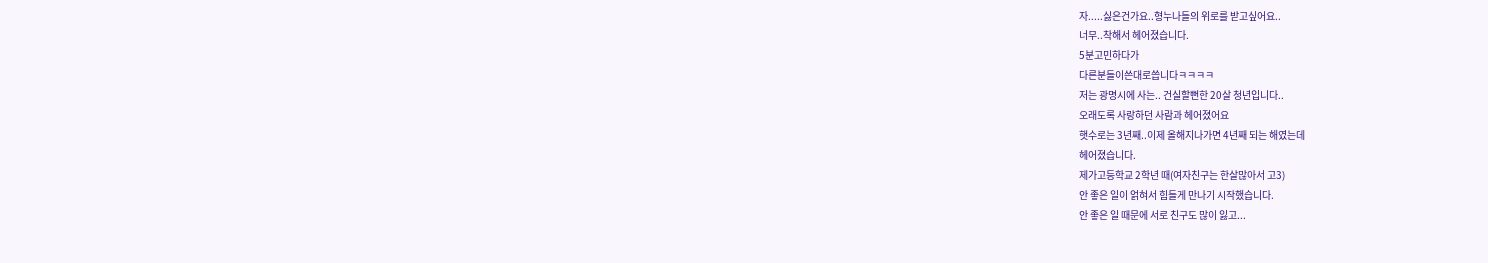자.....싫은건가요..형누나들의 위로를 받고싶어요..
너무..착해서 헤어졌습니다.
5분고민하다가
다른분들이쓴대로씁니다ㅋㅋㅋㅋ
저는 광명시에 사는.. 건실할뻔한 20살 청년입니다..
오래도록 사랑하던 사람과 헤어졌어요
햇수로는 3년째..이제 올해지나가면 4년째 되는 해였는데
헤어졌습니다.
제가고등학교 2학년 때(여자친구는 한살많아서 고3)
안 좋은 일이 얽혀서 힘들게 만나기 시작했습니다.
안 좋은 일 때문에 서로 친구도 많이 잃고...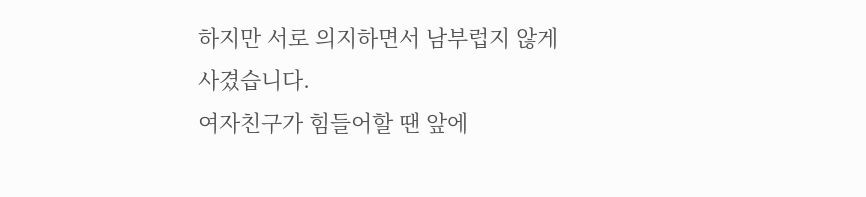하지만 서로 의지하면서 남부럽지 않게 사겼습니다.
여자친구가 힘들어할 땐 앞에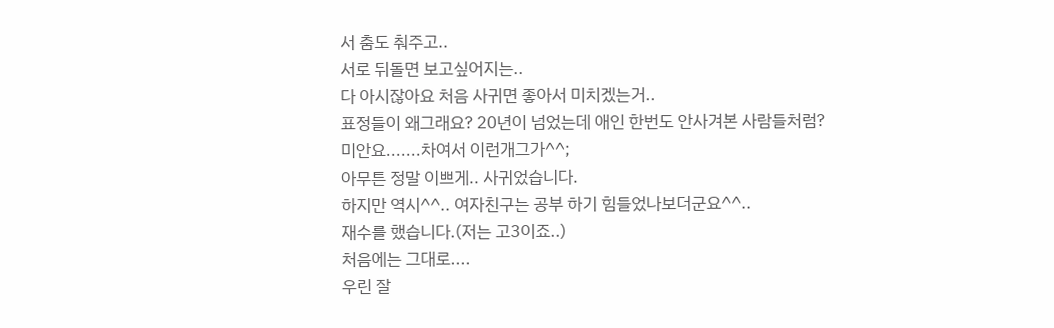서 춤도 춰주고..
서로 뒤돌면 보고싶어지는..
다 아시잖아요 처음 사귀면 좋아서 미치겠는거..
표정들이 왜그래요? 20년이 넘었는데 애인 한번도 안사겨본 사람들처럼?
미안요.......차여서 이런개그가^^;
아무튼 정말 이쁘게.. 사귀었습니다.
하지만 역시^^.. 여자친구는 공부 하기 힘들었나보더군요^^..
재수를 했습니다.(저는 고3이죠..)
처음에는 그대로....
우린 잘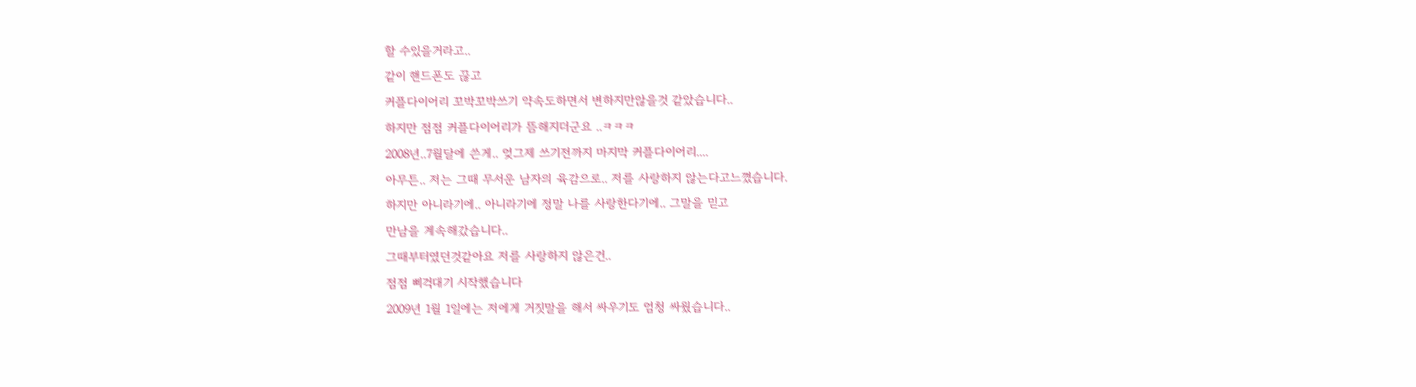할 수있을거라고..
같이 핸드폰도 끊고
커플다이어리 꼬박꼬박쓰기 약속도하면서 변하지만않을것 같았습니다..
하지만 점점 커플다이어리가 뜸해지더군요 ..ㅋㅋㅋ
2008년..7월달에 쓴게.. 엊그제 쓰기전까지 마지막 커플다이어리....
아무튼.. 저는 그때 무서운 남자의 육감으로.. 저를 사랑하지 않는다고느꼈습니다.
하지만 아니라기에.. 아니라기에 정말 나를 사랑한다기에.. 그말을 믿고
만남을 계속해갔습니다..
그때부터였던것같아요 저를 사랑하지 않은건..
점점 삐걱대기 시작했습니다
2009년 1월 1일에는 저에게 거짓말을 해서 싸우기도 엄청 싸웠습니다..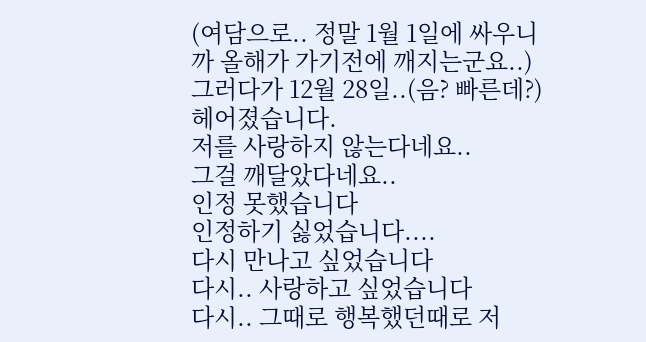(여담으로.. 정말 1월 1일에 싸우니까 올해가 가기전에 깨지는군요..)
그러다가 12월 28일..(음? 빠른데?)
헤어졌습니다.
저를 사랑하지 않는다네요..
그걸 깨달았다네요..
인정 못했습니다
인정하기 싫었습니다....
다시 만나고 싶었습니다
다시.. 사랑하고 싶었습니다
다시.. 그때로 행복했던때로 저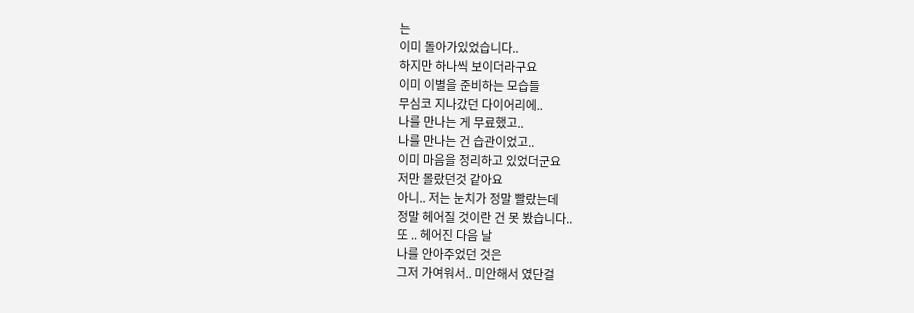는
이미 돌아가있었습니다..
하지만 하나씩 보이더라구요
이미 이별을 준비하는 모습들
무심코 지나갔던 다이어리에..
나를 만나는 게 무료했고..
나를 만나는 건 습관이었고..
이미 마음을 정리하고 있었더군요
저만 몰랐던것 같아요
아니.. 저는 눈치가 정말 빨랐는데
정말 헤어질 것이란 건 못 봤습니다..
또 .. 헤어진 다음 날
나를 안아주었던 것은
그저 가여워서.. 미안해서 였단걸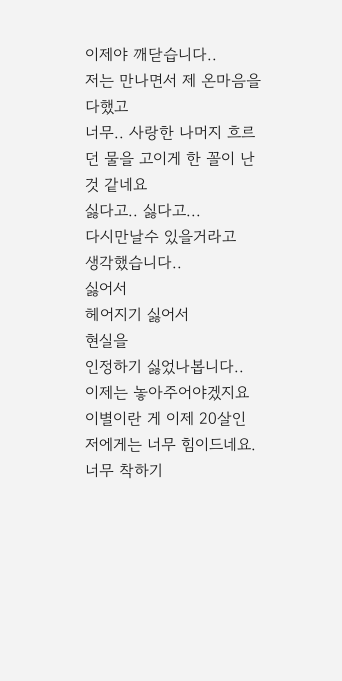이제야 깨닫습니다..
저는 만나면서 제 온마음을 다했고
너무.. 사랑한 나머지 흐르던 물을 고이게 한 꼴이 난 것 같네요
싫다고.. 싫다고...
다시만날수 있을거라고
생각했습니다..
싫어서
헤어지기 싫어서
현실을
인정하기 싫었나봅니다..
이제는 놓아주어야겠지요
이별이란 게 이제 20살인 저에게는 너무 힘이드네요.
너무 착하기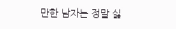만한 남자는 정말 싫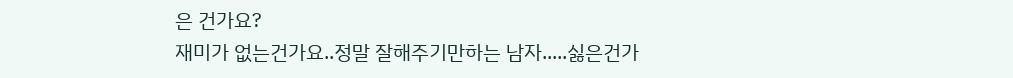은 건가요?
재미가 없는건가요..정말 잘해주기만하는 남자.....싫은건가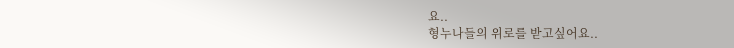요..
형누나들의 위로를 받고싶어요..